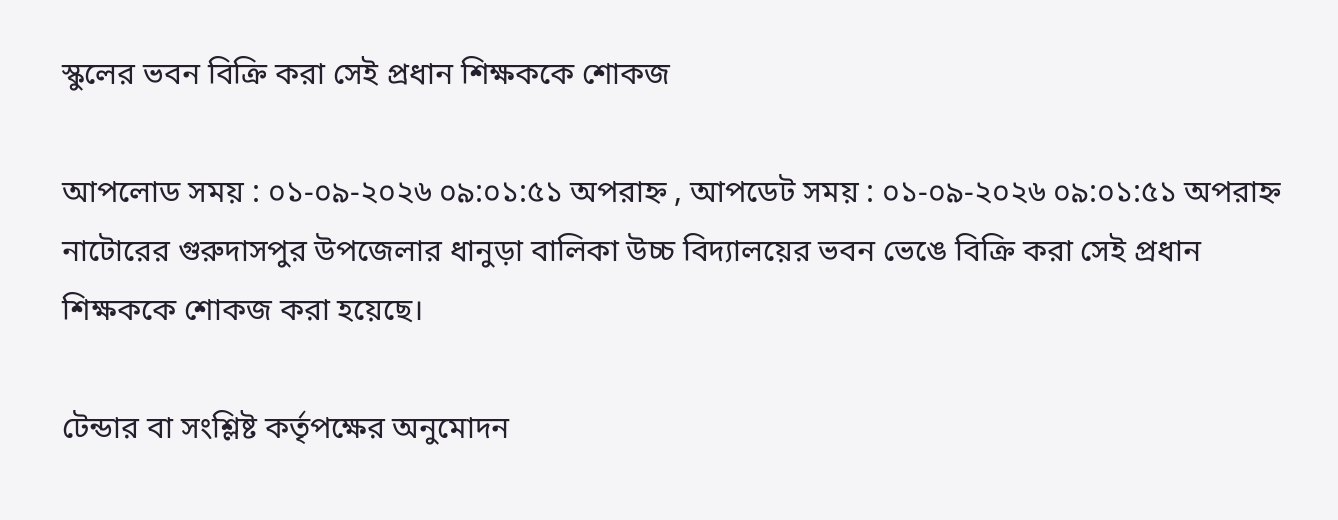স্কুলের ভবন বিক্রি করা সেই প্রধান শিক্ষককে শোকজ

আপলোড সময় : ০১-০৯-২০২৬ ০৯:০১:৫১ অপরাহ্ন , আপডেট সময় : ০১-০৯-২০২৬ ০৯:০১:৫১ অপরাহ্ন
নাটোরের গুরুদাসপুর উপজেলার ধানুড়া বালিকা উচ্চ বিদ্যালয়ের ভবন ভেঙে বিক্রি করা সেই প্রধান শিক্ষককে শোকজ করা হয়েছে।

টেন্ডার বা সংশ্লিষ্ট কর্তৃপক্ষের অনুমোদন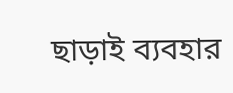ছাড়াই ব্যবহার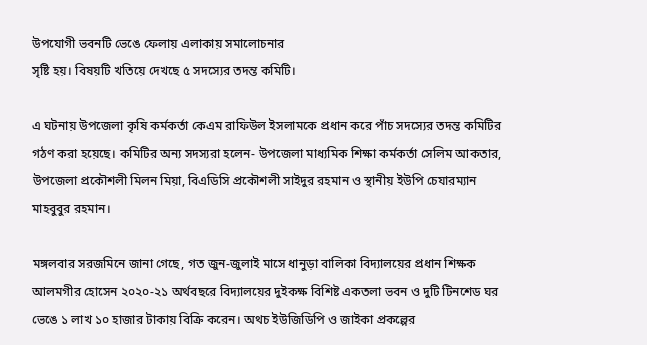উপযোগী ভবনটি ভেঙে ফেলায় এলাকায় সমালোচনার
সৃষ্টি হয়। বিষয়টি খতিয়ে দেখছে ৫ সদস্যের তদন্ত কমিটি।

এ ঘটনায় উপজেলা কৃষি কর্মকর্তা কেএম রাফিউল ইসলামকে প্রধান করে পাঁচ সদস্যের তদন্ত কমিটির গঠণ করা হয়েছে। কমিটির অন্য সদস্যরা হলেন- উপজেলা মাধ্যমিক শিক্ষা কর্মকর্তা সেলিম আকতার, উপজেলা প্রকৌশলী মিলন মিয়া, বিএডিসি প্রকৌশলী সাইদুর রহমান ও স্থানীয় ইউপি চেযারম্যান মাহবুবুর রহমান।

মঙ্গলবার সরজমিনে জানা গেছে, গত জুন-জুলাই মাসে ধানুড়া বালিকা বিদ্যালয়ের প্রধান শিক্ষক আলমগীর হোসেন ২০২০-২১ অর্থবছরে বিদ্যালয়ের দুইকক্ষ বিশিষ্ট একতলা ভবন ও দুটি টিনশেড ঘর ভেঙে ১ লাখ ১০ হাজার টাকায় বিক্রি করেন। অথচ ইউজিডিপি ও জাইকা প্রকল্পের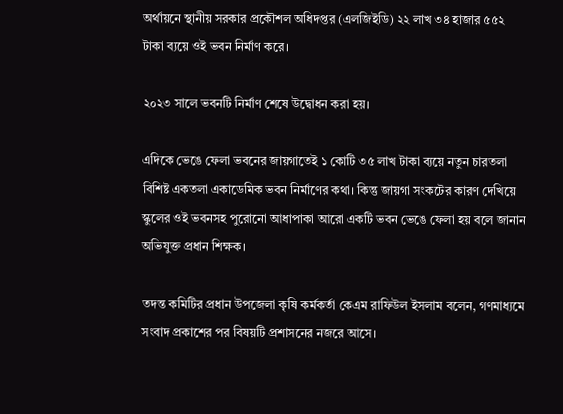অর্থায়নে স্থানীয় সরকার প্রকৌশল অধিদপ্তর (এলজিইডি) ২২ লাখ ৩৪ হাজার ৫৫২ টাকা ব্যয়ে ওই ভবন নির্মাণ করে।

২০২৩ সালে ভবনটি নির্মাণ শেষে উদ্বোধন করা হয়।

এদিকে ভেঙে ফেলা ভবনের জায়গাতেই ১ কোটি ৩৫ লাখ টাকা ব্যয়ে নতুন চারতলা বিশিষ্ট একতলা একাডেমিক ভবন নির্মাণের কথা। কিন্তু জায়গা সংকটের কারণ দেখিয়ে স্কুলের ওই ভবনসহ পুরোনো আধাপাকা আরো একটি ভবন ভেঙে ফেলা হয় বলে জানান অভিযুক্ত প্রধান শিক্ষক।

তদন্ত কমিটির প্রধান উপজেলা কৃষি কর্মকর্তা কেএম রাফিউল ইসলাম বলেন, গণমাধ্যমে সংবাদ প্রকাশের পর বিষয়টি প্রশাসনের নজরে আসে।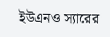ইউএনও স্যারের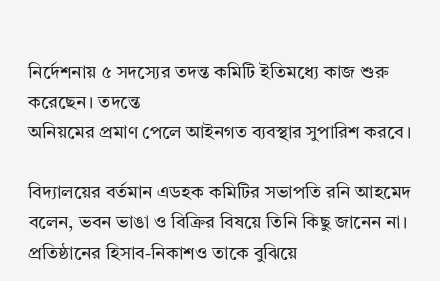নির্দেশনায় ৫ সদস্যের তদন্ত কমিটি ইতিমধ্যে কাজ শুরু করেছেন। তদন্তে
অনিয়মের প্রমাণ পেলে আইনগত ব্যবস্থার সুপারিশ করবে।

বিদ্যালয়ের বর্তমান এডহক কমিটির সভাপতি রনি আহমেদ বলেন, ভবন ভাঙা ও বিক্রির বিষয়ে তিনি কিছু জানেন না। প্রতিষ্ঠানের হিসাব-নিকাশও তাকে বুঝিয়ে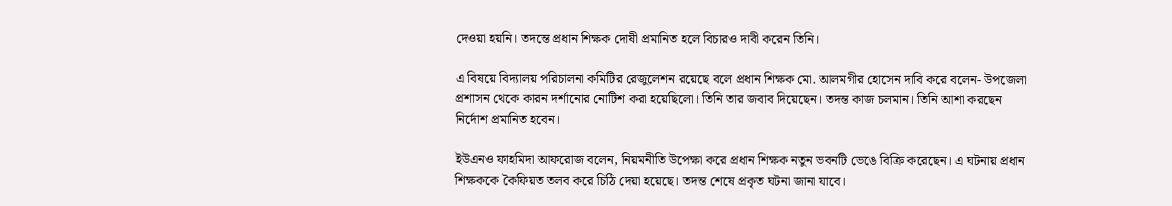দেওয়া হয়নি। তদন্তে প্রধান শিক্ষক দোষী প্রমানিত হলে বিচারও দাবী করেন তিনি।

এ বিষয়ে বিদ্যালয় পরিচালনা কমিটির রেজুলেশন রয়েছে বলে প্রধান শিক্ষক মো. আলমগীর হোসেন দাবি করে বলেন- উপজেলা প্রশাসন থেকে কারন দর্শানোর নোটিশ করা হয়েছিলো। তিনি তার জবাব দিয়েছেন। তদন্ত কাজ চলমান। তিনি আশা করছেন নির্দোশ প্রমানিত হবেন।

ইউএনও ফাহমিদা আফরোজ বলেন, নিয়মনীতি উপেক্ষা করে প্রধান শিক্ষক নতুন ভবনটি ভেঙে বিক্রি করেছেন। এ ঘটনায় প্রধান শিক্ষককে কৈফিয়ত তলব করে চিঠি দেয়া হয়েছে। তদন্ত শেষে প্রকৃত ঘটনা জানা যাবে।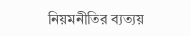নিয়মনীতির ব্যত্যয়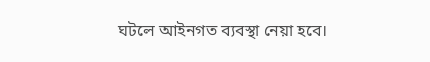ঘটলে আইনগত ব্যবস্থা নেয়া হবে।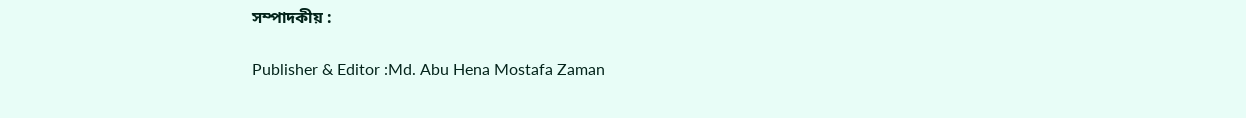সম্পাদকীয় :

Publisher & Editor :Md. Abu Hena Mostafa Zaman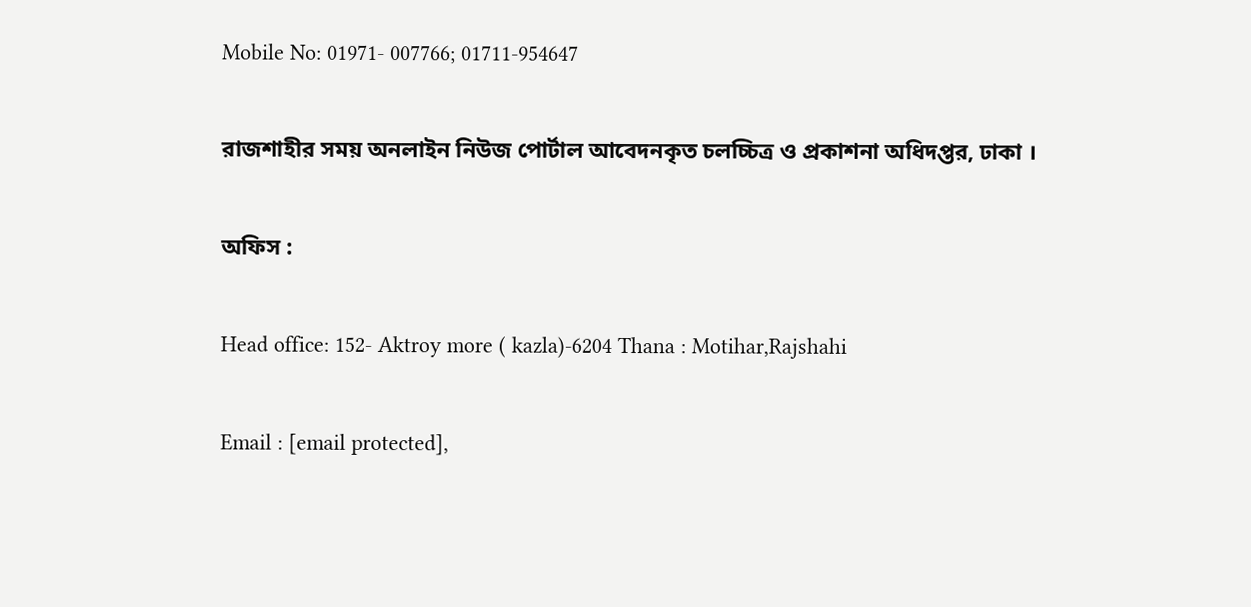Mobile No: 01971- 007766; 01711-954647

রাজশাহীর সময় অনলাইন নিউজ পোর্টাল আবেদনকৃত চলচ্চিত্র ও প্রকাশনা অধিদপ্তর, ঢাকা ।

অফিস :

Head office: 152- Aktroy more ( kazla)-6204 Thana : Motihar,Rajshahi

Email : [email protected],